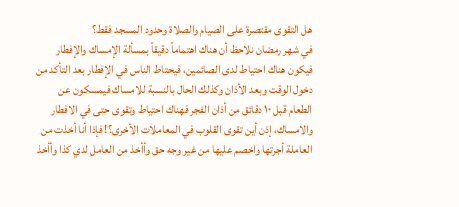هل التقوى مقتصرة على الصيام والصلاة وحدود المسجد فقط؟
في شهر رمضان نلاحظ أن هناك اهتماماً دقيقاً بمسألة الإمساك والإفطار فيكون هناك احتياط لدى الصائمين، فيحتاط الناس في الإفطار بعد التأكد من دخول الوقت وبعد الأذان وكذلك الحال بالنسبة للامساك فيمسكون عن الطعام قبل ١٠ دقائق من أذان الفجر فهناك احتياط وتقوى حتى في الافطار والامساك، إذن أين تقوى القلوب في المعاملات الأخرى؟! فإذا أنا أخذت من العاملة أجرتها واخصم عليها من غير وجه حق وأأخذ من العامل لدي كذا وأأخذ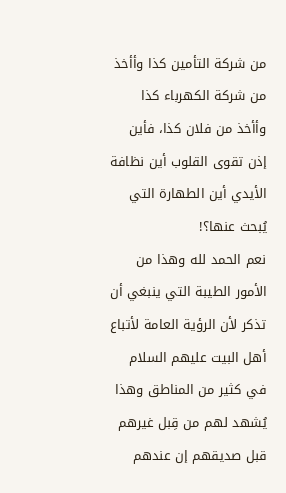من شركة التأمين كذا وأأخذ من شركة الكهرباء كذا وأأخذ من فلان كذا، فأين إذن تقوى القلوب أين نظافة الأيدي أين الطهارة التي يُبحث عنها؟!
نعم الحمد لله وهذا من الأمور الطيبة التي ينبغي أن تذكر لأن الرؤية العامة لأتباع أهل البيت عليهم السلام في كثير من المناطق وهذا يُشهد لهم من قِبل غيرهم قبل صديقهم إن عندهم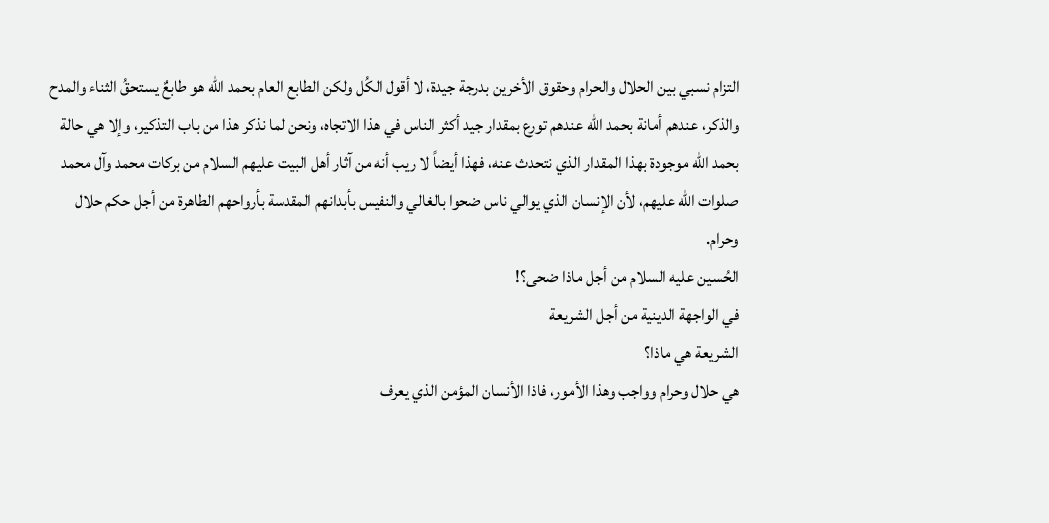التزام نسبي بين الحلال والحرام وحقوق الأخرين بدرجة جيدة، لا أقول الكُل ولكن الطابع العام بحمد الله هو طابعٌ يستحقُ الثناء والمدح والذكر، عندهم أمانة بحمد الله عندهم تورع بمقدار جيد أكثر الناس في هذا الاتجاه، ونحن لما نذكر هذا من باب التذكير، وإلا هي حالة بحمد الله موجودة بهذا المقدار الذي نتحدث عنه، فهذا أيضاً لا ريب أنه من آثار أهل البيت عليهم السلام من بركات محمد وآل محمد صلوات الله عليهم، لأن الإنسان الذي يوالي ناس ضحوا بالغالي والنفيس بأبدانهم المقدسة بأرواحهم الطاهرة من أجل حكم حلال وحرام.
الحُسين عليه السلام من أجل ماذا ضحى؟!
في الواجهة الدينية من أجل الشريعة
الشريعة هي ماذا؟
هي حلال وحرام وواجب وهذا الأمور، فاذا الأنسان المؤمن الذي يعرف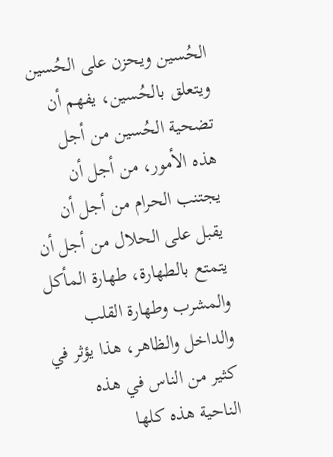الحُسين ويحزن على الحُسين ويتعلق بالحُسين، يفهم أن تضحية الحُسين من أجل هذه الأمور، من أجل أن يجتنب الحرام من أجل أن يقبل على الحلال من أجل أن يتمتع بالطهارة، طهارة المأكل والمشرب وطهارة القلب والداخل والظاهر، هذا يؤثر في كثير من الناس في هذه الناحية هذه كلها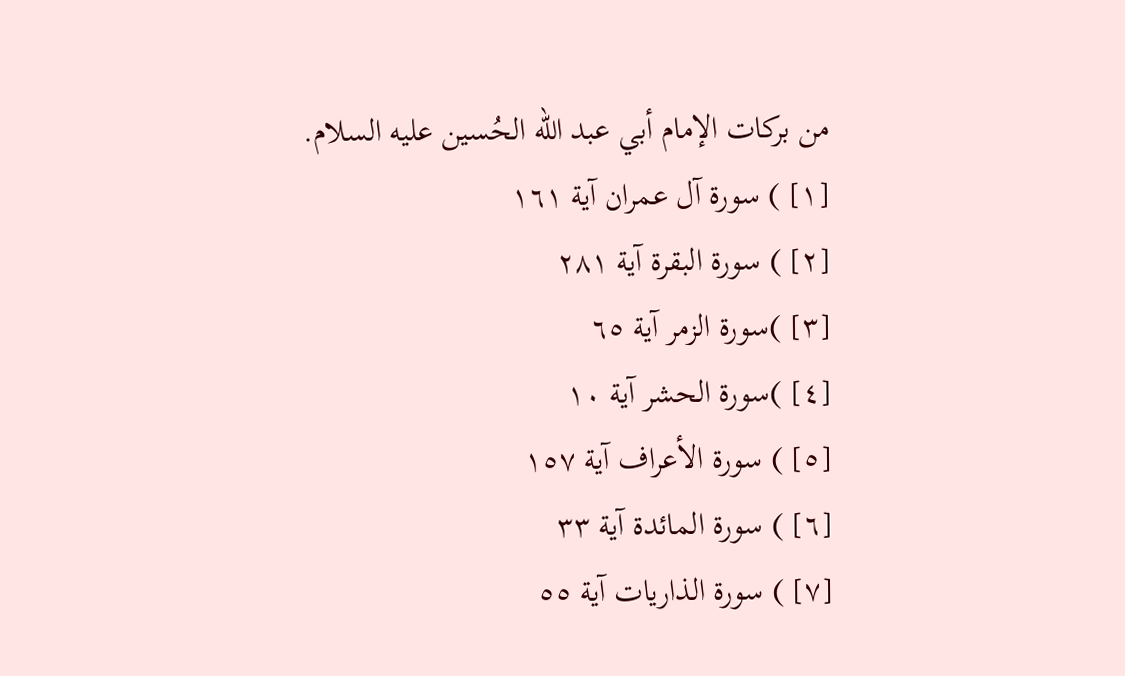من بركات الإمام أبي عبد الله الحُسين عليه السلام.
[١] ) سورة آل عمران آية ١٦١
[٢] ) سورة البقرة آية ٢٨١
[٣] )سورة الزمر آية ٦٥
[٤] )سورة الحشر آية ١٠
[٥] ) سورة الأعراف آية ١٥٧
[٦] ) سورة المائدة آية ٣٣
[٧] ) سورة الذاريات آية ٥٥